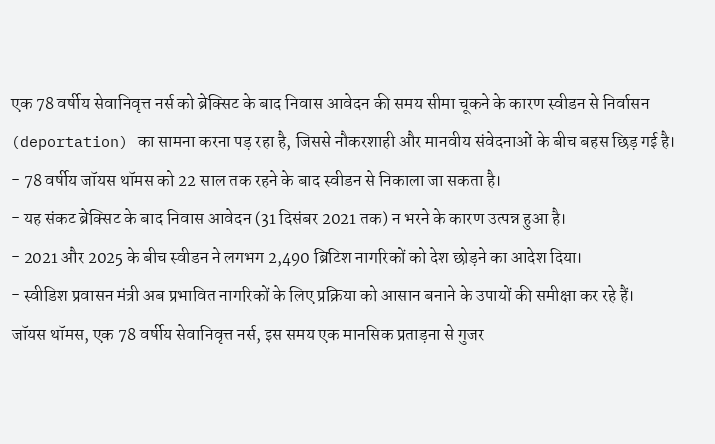एक 78 वर्षीय सेवानिवृत्त नर्स को ब्रेक्सिट के बाद निवास आवेदन की समय सीमा चूकने के कारण स्वीडन से निर्वासन (deportation) का सामना करना पड़ रहा है, जिससे नौकरशाही और मानवीय संवेदनाओं के बीच बहस छिड़ गई है।
- 78 वर्षीय जॉयस थॉमस को 22 साल तक रहने के बाद स्वीडन से निकाला जा सकता है।
- यह संकट ब्रेक्सिट के बाद निवास आवेदन (31 दिसंबर 2021 तक) न भरने के कारण उत्पन्न हुआ है।
- 2021 और 2025 के बीच स्वीडन ने लगभग 2,490 ब्रिटिश नागरिकों को देश छोड़ने का आदेश दिया।
- स्वीडिश प्रवासन मंत्री अब प्रभावित नागरिकों के लिए प्रक्रिया को आसान बनाने के उपायों की समीक्षा कर रहे हैं।
जॉयस थॉमस, एक 78 वर्षीय सेवानिवृत्त नर्स, इस समय एक मानसिक प्रताड़ना से गुजर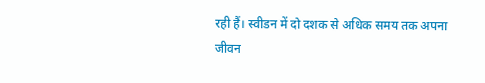रही हैं। स्वीडन में दो दशक से अधिक समय तक अपना जीवन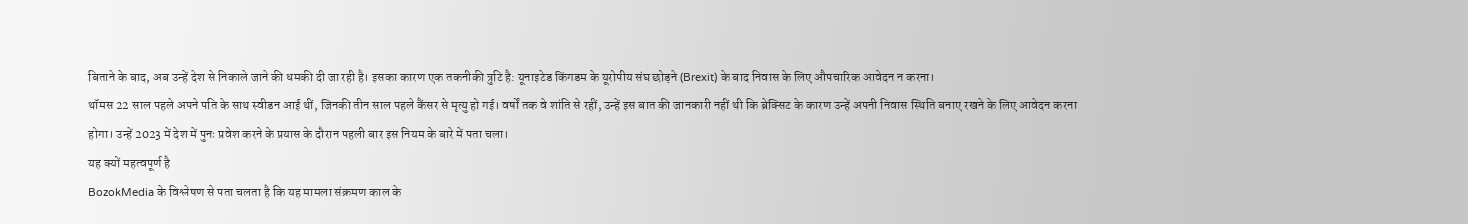बिताने के बाद, अब उन्हें देश से निकाले जाने की धमकी दी जा रही है। इसका कारण एक तकनीकी त्रुटि है: यूनाइटेड किंगडम के यूरोपीय संघ छोड़ने (Brexit) के बाद निवास के लिए औपचारिक आवेदन न करना।
थॉमस 22 साल पहले अपने पति के साथ स्वीडन आई थीं, जिनकी तीन साल पहले कैंसर से मृत्यु हो गई। वर्षों तक वे शांति से रहीं, उन्हें इस बात की जानकारी नहीं थी कि ब्रेक्सिट के कारण उन्हें अपनी निवास स्थिति बनाए रखने के लिए आवेदन करना होगा। उन्हें 2023 में देश में पुनः प्रवेश करने के प्रयास के दौरान पहली बार इस नियम के बारे में पता चला।
यह क्यों महत्वपूर्ण है
BozokMedia के विश्लेषण से पता चलता है कि यह मामला संक्रमण काल के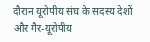दौरान यूरोपीय संघ के सदस्य देशों और गैर-यूरोपीय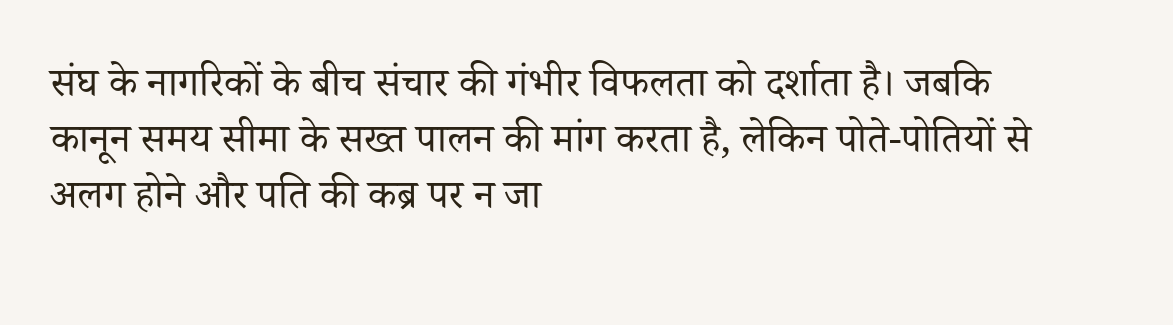संघ के नागरिकों के बीच संचार की गंभीर विफलता को दर्शाता है। जबकि कानून समय सीमा के सख्त पालन की मांग करता है, लेकिन पोते-पोतियों से अलग होने और पति की कब्र पर न जा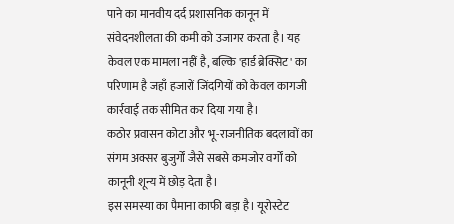पाने का मानवीय दर्द प्रशासनिक कानून में संवेदनशीलता की कमी को उजागर करता है। यह केवल एक मामला नहीं है, बल्कि 'हार्ड ब्रेक्सिट' का परिणाम है जहाँ हजारों जिंदगियों को केवल कागजी कार्रवाई तक सीमित कर दिया गया है।
कठोर प्रवासन कोटा और भू-राजनीतिक बदलावों का संगम अक्सर बुजुर्गों जैसे सबसे कमजोर वर्गों को कानूनी शून्य में छोड़ देता है।
इस समस्या का पैमाना काफी बड़ा है। यूरोस्टेट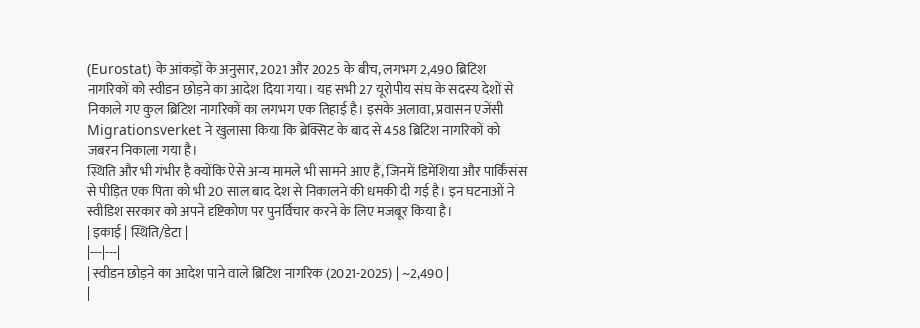(Eurostat) के आंकड़ों के अनुसार, 2021 और 2025 के बीच, लगभग 2,490 ब्रिटिश नागरिकों को स्वीडन छोड़ने का आदेश दिया गया। यह सभी 27 यूरोपीय संघ के सदस्य देशों से निकाले गए कुल ब्रिटिश नागरिकों का लगभग एक तिहाई है। इसके अलावा, प्रवासन एजेंसी Migrationsverket ने खुलासा किया कि ब्रेक्सिट के बाद से 458 ब्रिटिश नागरिकों को जबरन निकाला गया है।
स्थिति और भी गंभीर है क्योंकि ऐसे अन्य मामले भी सामने आए हैं, जिनमें डिमेंशिया और पार्किंसंस से पीड़ित एक पिता को भी 20 साल बाद देश से निकालने की धमकी दी गई है। इन घटनाओं ने स्वीडिश सरकार को अपने दृष्टिकोण पर पुनर्विचार करने के लिए मजबूर किया है।
| इकाई | स्थिति/डेटा |
|---|---|
| स्वीडन छोड़ने का आदेश पाने वाले ब्रिटिश नागरिक (2021-2025) | ~2,490 |
|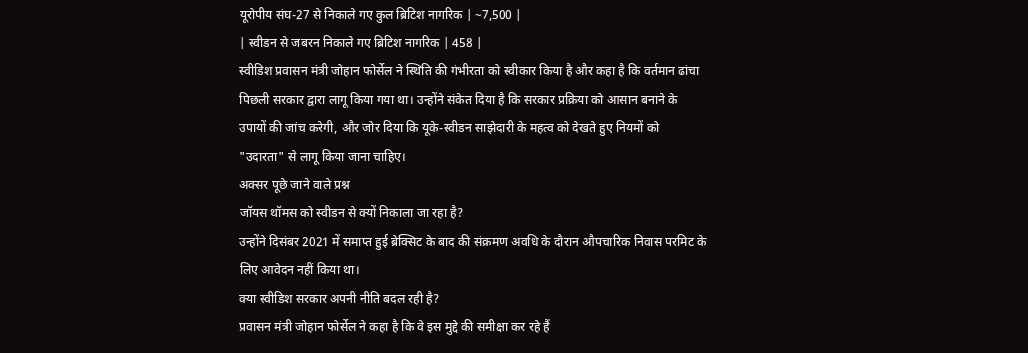यूरोपीय संघ-27 से निकाले गए कुल ब्रिटिश नागरिक | ~7,500 |
| स्वीडन से जबरन निकाले गए ब्रिटिश नागरिक | 458 |
स्वीडिश प्रवासन मंत्री जोहान फोर्सेल ने स्थिति की गंभीरता को स्वीकार किया है और कहा है कि वर्तमान ढांचा पिछली सरकार द्वारा लागू किया गया था। उन्होंने संकेत दिया है कि सरकार प्रक्रिया को आसान बनाने के उपायों की जांच करेगी, और जोर दिया कि यूके-स्वीडन साझेदारी के महत्व को देखते हुए नियमों को "उदारता" से लागू किया जाना चाहिए।
अक्सर पूछे जाने वाले प्रश्न
जॉयस थॉमस को स्वीडन से क्यों निकाला जा रहा है?
उन्होंने दिसंबर 2021 में समाप्त हुई ब्रेक्सिट के बाद की संक्रमण अवधि के दौरान औपचारिक निवास परमिट के लिए आवेदन नहीं किया था।
क्या स्वीडिश सरकार अपनी नीति बदल रही है?
प्रवासन मंत्री जोहान फोर्सेल ने कहा है कि वे इस मुद्दे की समीक्षा कर रहे हैं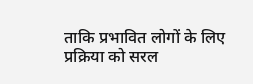ताकि प्रभावित लोगों के लिए प्रक्रिया को सरल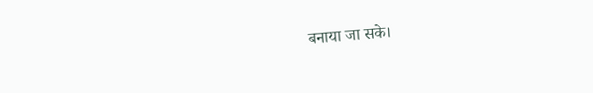बनाया जा सके।